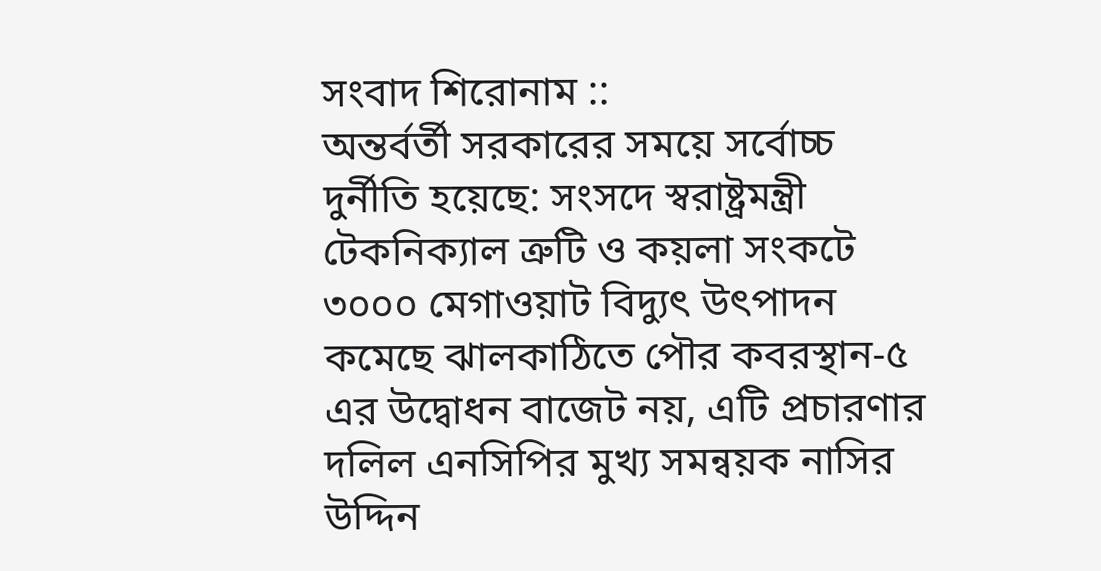সংবাদ শিরোনাম ::
অন্তর্বর্তী সরকারের সময়ে সর্বোচ্চ দুর্নীতি হয়েছে: সংসদে স্বরাষ্ট্রমন্ত্রী টেকনিক্যাল ত্রুটি ও কয়লা সংকটে ৩০০০ মেগাওয়াট বিদ্যুৎ উৎপাদন কমেছে ঝালকাঠিতে পৌর কবরস্থান-৫ এর উদ্বোধন বাজেট নয়, এটি প্রচারণার দলিল এনসিপির মুখ্য সমন্বয়ক নাসির উদ্দিন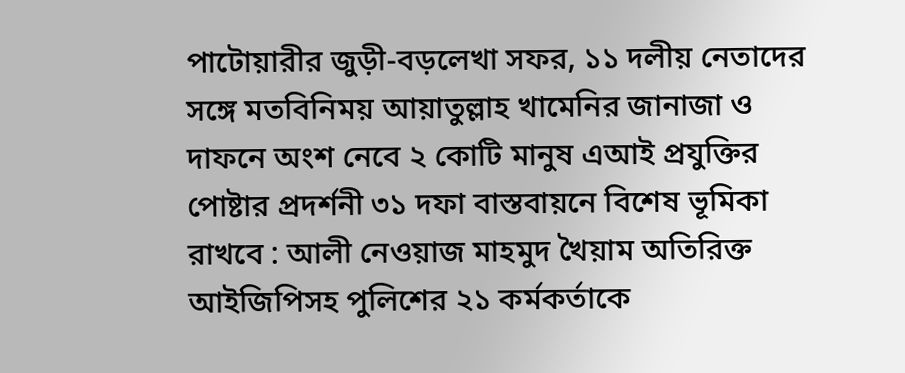পাটোয়ারীর জুড়ী-বড়লেখা সফর, ১১ দলীয় নেতাদের সঙ্গে মতবিনিময় আয়াতুল্লাহ খামেনির জানাজা ও দাফনে অংশ নেবে ২ কোটি মানুষ এআই প্রযুক্তির পোষ্টার প্রদর্শনী ৩১ দফা বাস্তবায়নে বিশেষ ভূমিকা রাখবে : আলী নেওয়াজ মাহমুদ খৈয়াম অতিরিক্ত আইজিপিসহ পুলিশের ২১ কর্মকর্তাকে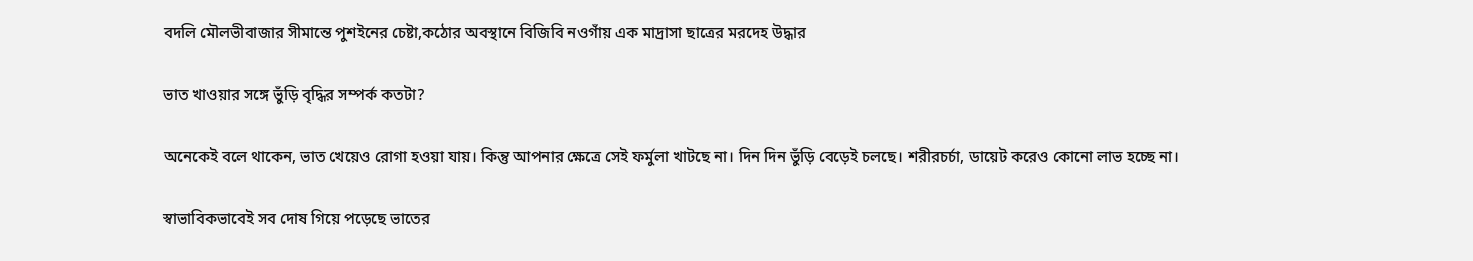বদলি মৌলভীবাজার সীমান্তে পুশইনের চেষ্টা,কঠোর অবস্থানে বিজিবি নওগাঁয় এক মাদ্রাসা ছাত্রের মরদেহ উদ্ধার

ভাত খাওয়ার সঙ্গে ভুঁড়ি বৃদ্ধির সম্পর্ক কতটা?

অনেকেই বলে থাকেন, ভাত খেয়েও রোগা হওয়া যায়। কিন্তু আপনার ক্ষেত্রে সেই ফর্মুলা খাটছে না। দিন দিন ভুঁড়ি বেড়েই চলছে। শরীরচর্চা, ডায়েট করেও কোনো লাভ হচ্ছে না।

স্বাভাবিকভাবেই সব দোষ গিয়ে পড়েছে ভাতের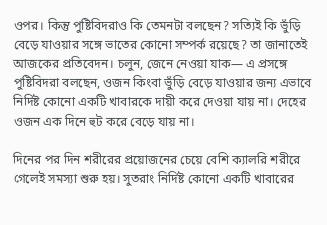ওপর। কিন্তু পুষ্টিবিদরাও কি তেমনটা বলছেন? সত্যিই কি ভুঁড়ি বেড়ে যাওয়ার সঙ্গে ভাতের কোনো সম্পর্ক রয়েছে? তা জানাতেই আজকের প্রতিবেদন। চলুন, জেনে নেওয়া যাক— এ প্রসঙ্গে পুষ্টিবিদরা বলছেন, ওজন কিংবা ভুঁড়ি বেড়ে যাওয়ার জন্য এভাবে নির্দিষ্ট কোনো একটি খাবারকে দায়ী করে দেওয়া যায় না। দেহের ওজন এক দিনে হুট করে বেড়ে যায় না।

দিনের পর দিন শরীরের প্রয়োজনের চেয়ে বেশি ক্যালরি শরীরে গেলেই সমস্যা শুরু হয়। সুতরাং নির্দিষ্ট কোনো একটি খাবারের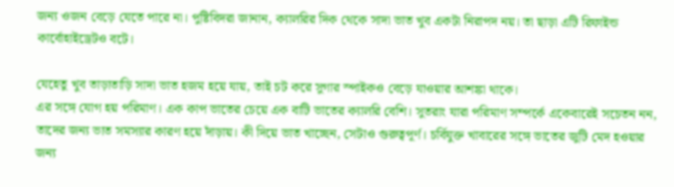জন্য ওজন বেড়ে যেতে পারে না। পুষ্টিবিদরা জানান, ক্যালরির দিক থেকে সাদা ভাত খুব একটা নিরাপদ নয়। তা ছাড়া এটি রিফাইন্ড কার্বোহাইড্রেটও বটে।

যেহেতু খুব তাড়াতাড়ি সাদা ভাত হজম হয়ে যায়, তাই চট করে সুগার স্পাইকও বেড়ে যাওয়ার আশঙ্কা থাকে।
এর সঙ্গে যোগ হয় পরিমাণ। এক কাপ ভাতের চেয়ে এক বাটি ভাতের ক্যালরি বেশি। সুতরাং যারা পরিমাণ সম্পর্কে একেবারেই সচেতন নন, তাদের জন্য ভাত সমস্যার কারণ হয়ে দাঁড়ায়। কী দিয়ে ভাত খাচ্ছেন, সেটাও গুরুত্বপূর্ণ। চর্বিযুক্ত খাবারের সঙ্গে ভাতের জুটি মেদ হওয়ার জন্য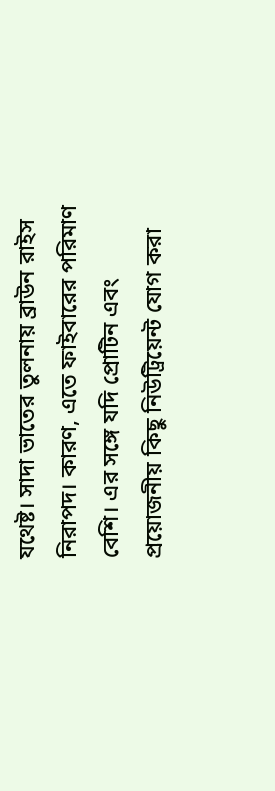যথেষ্ট। সাদা ভাতের তুলনায় ব্রাউন রাইস নিরাপদ। কারণ, এতে ফাইবারের পরিমাণ বেশি। এর সঙ্গে যদি প্রোটিন এবং প্রয়োজনীয় কিছু নিউট্রিয়েন্ট যোগ করা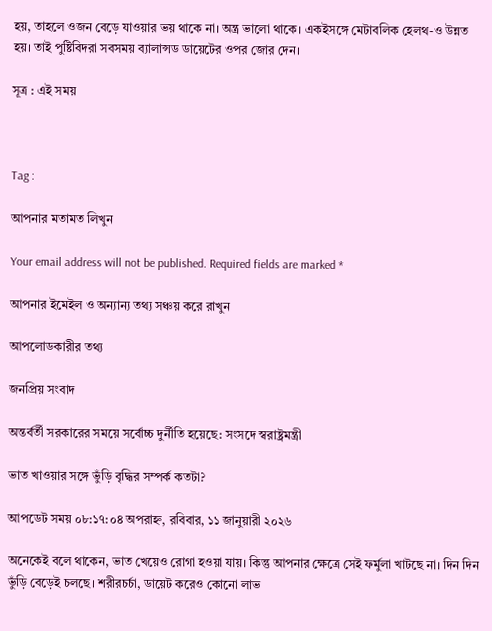হয়, তাহলে ওজন বেড়ে যাওয়ার ভয় থাকে না। অন্ত্র ভালো থাকে। একইসঙ্গে মেটাবলিক হেলথ-ও উন্নত হয়। তাই পুষ্টিবিদরা সবসময় ব্যালান্সড ডায়েটের ওপর জোর দেন।

সূত্র : এই সময়



Tag :

আপনার মতামত লিখুন

Your email address will not be published. Required fields are marked *

আপনার ইমেইল ও অন্যান্য তথ্য সঞ্চয় করে রাখুন

আপলোডকারীর তথ্য

জনপ্রিয় সংবাদ

অন্তর্বর্তী সরকারের সময়ে সর্বোচ্চ দুর্নীতি হয়েছে: সংসদে স্বরাষ্ট্রমন্ত্রী

ভাত খাওয়ার সঙ্গে ভুঁড়ি বৃদ্ধির সম্পর্ক কতটা?

আপডেট সময় ০৮:১৭:০৪ অপরাহ্ন, রবিবার, ১১ জানুয়ারী ২০২৬

অনেকেই বলে থাকেন, ভাত খেয়েও রোগা হওয়া যায়। কিন্তু আপনার ক্ষেত্রে সেই ফর্মুলা খাটছে না। দিন দিন ভুঁড়ি বেড়েই চলছে। শরীরচর্চা, ডায়েট করেও কোনো লাভ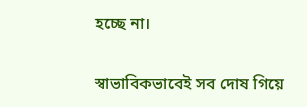হচ্ছে না।

স্বাভাবিকভাবেই সব দোষ গিয়ে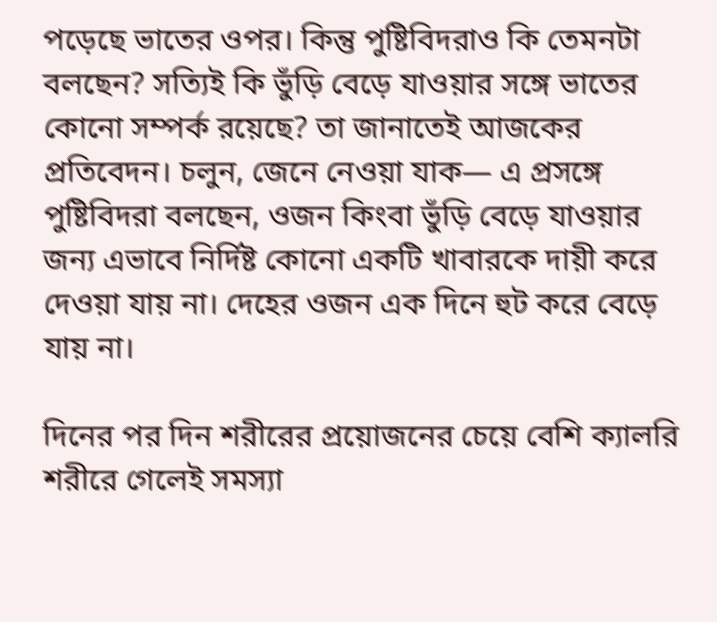পড়েছে ভাতের ওপর। কিন্তু পুষ্টিবিদরাও কি তেমনটা বলছেন? সত্যিই কি ভুঁড়ি বেড়ে যাওয়ার সঙ্গে ভাতের কোনো সম্পর্ক রয়েছে? তা জানাতেই আজকের প্রতিবেদন। চলুন, জেনে নেওয়া যাক— এ প্রসঙ্গে পুষ্টিবিদরা বলছেন, ওজন কিংবা ভুঁড়ি বেড়ে যাওয়ার জন্য এভাবে নির্দিষ্ট কোনো একটি খাবারকে দায়ী করে দেওয়া যায় না। দেহের ওজন এক দিনে হুট করে বেড়ে যায় না।

দিনের পর দিন শরীরের প্রয়োজনের চেয়ে বেশি ক্যালরি শরীরে গেলেই সমস্যা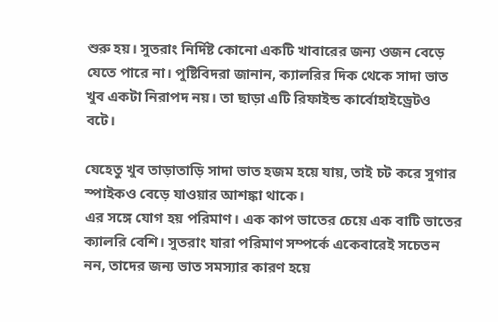শুরু হয়। সুতরাং নির্দিষ্ট কোনো একটি খাবারের জন্য ওজন বেড়ে যেতে পারে না। পুষ্টিবিদরা জানান, ক্যালরির দিক থেকে সাদা ভাত খুব একটা নিরাপদ নয়। তা ছাড়া এটি রিফাইন্ড কার্বোহাইড্রেটও বটে।

যেহেতু খুব তাড়াতাড়ি সাদা ভাত হজম হয়ে যায়, তাই চট করে সুগার স্পাইকও বেড়ে যাওয়ার আশঙ্কা থাকে।
এর সঙ্গে যোগ হয় পরিমাণ। এক কাপ ভাতের চেয়ে এক বাটি ভাতের ক্যালরি বেশি। সুতরাং যারা পরিমাণ সম্পর্কে একেবারেই সচেতন নন, তাদের জন্য ভাত সমস্যার কারণ হয়ে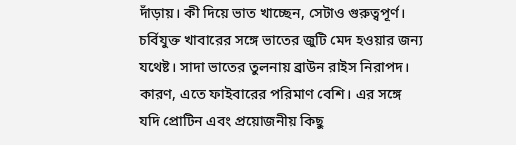দাঁড়ায়। কী দিয়ে ভাত খাচ্ছেন, সেটাও গুরুত্বপূর্ণ। চর্বিযুক্ত খাবারের সঙ্গে ভাতের জুটি মেদ হওয়ার জন্য যথেষ্ট। সাদা ভাতের তুলনায় ব্রাউন রাইস নিরাপদ। কারণ, এতে ফাইবারের পরিমাণ বেশি। এর সঙ্গে যদি প্রোটিন এবং প্রয়োজনীয় কিছু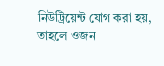নিউট্রিয়েন্ট যোগ করা হয়, তাহলে ওজন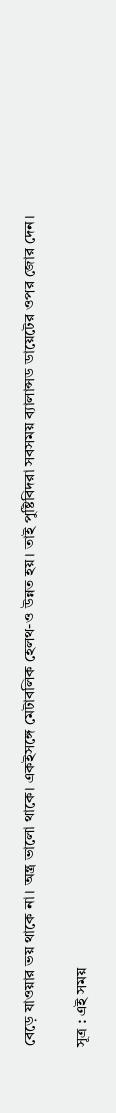বেড়ে যাওয়ার ভয় থাকে না। অন্ত্র ভালো থাকে। একইসঙ্গে মেটাবলিক হেলথ-ও উন্নত হয়। তাই পুষ্টিবিদরা সবসময় ব্যালান্সড ডায়েটের ওপর জোর দেন।

সূত্র : এই সময়